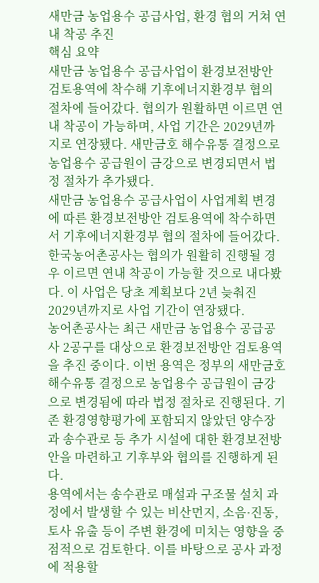새만금 농업용수 공급사업, 환경 협의 거쳐 연내 착공 추진
핵심 요약
새만금 농업용수 공급사업이 환경보전방안 검토용역에 착수해 기후에너지환경부 협의 절차에 들어갔다. 협의가 원활하면 이르면 연내 착공이 가능하며, 사업 기간은 2029년까지로 연장됐다. 새만금호 해수유통 결정으로 농업용수 공급원이 금강으로 변경되면서 법정 절차가 추가됐다.
새만금 농업용수 공급사업이 사업계획 변경에 따른 환경보전방안 검토용역에 착수하면서 기후에너지환경부 협의 절차에 들어갔다. 한국농어촌공사는 협의가 원활히 진행될 경우 이르면 연내 착공이 가능할 것으로 내다봤다. 이 사업은 당초 계획보다 2년 늦춰진 2029년까지로 사업 기간이 연장됐다.
농어촌공사는 최근 새만금 농업용수 공급공사 2공구를 대상으로 환경보전방안 검토용역을 추진 중이다. 이번 용역은 정부의 새만금호 해수유통 결정으로 농업용수 공급원이 금강으로 변경됨에 따라 법정 절차로 진행된다. 기존 환경영향평가에 포함되지 않았던 양수장과 송수관로 등 추가 시설에 대한 환경보전방안을 마련하고 기후부와 협의를 진행하게 된다.
용역에서는 송수관로 매설과 구조물 설치 과정에서 발생할 수 있는 비산먼지, 소음·진동, 토사 유출 등이 주변 환경에 미치는 영향을 중점적으로 검토한다. 이를 바탕으로 공사 과정에 적용할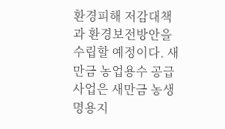환경피해 저감대책과 환경보전방안을 수립할 예정이다. 새만금 농업용수 공급사업은 새만금 농생명용지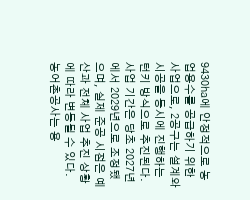9430㏊에 안정적으로 농업용수를 공급하기 위한 사업으로, 2공구는 설계와 시공을 동시에 진행하는 턴키 방식으로 추진된다.
사업 기간은 당초 2027년에서 2029년으로 조정됐으며, 실제 준공 시점은 예산과 전체 사업 추진 상황에 따라 변동될 수 있다. 농어촌공사는 용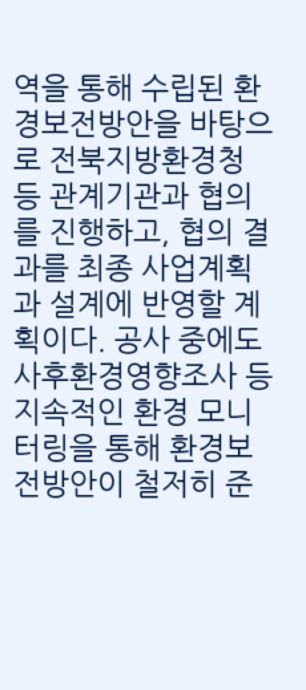역을 통해 수립된 환경보전방안을 바탕으로 전북지방환경청 등 관계기관과 협의를 진행하고, 협의 결과를 최종 사업계획과 설계에 반영할 계획이다. 공사 중에도 사후환경영향조사 등 지속적인 환경 모니터링을 통해 환경보전방안이 철저히 준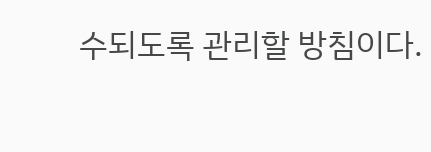수되도록 관리할 방침이다.